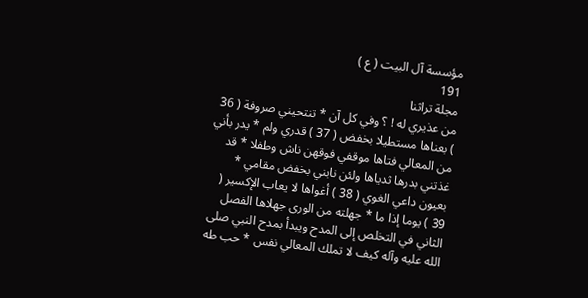مؤسسة آل البيت ( ع )
191
مجلة تراثنا
من عذيري له ! ؟ وفي كل آن * تنتحيني صروفة ( 36 ) بعناها مستطيلا بخفض ( 37 ) قدري ولم * يدر بأني من المعالي فتاها موقفي فوقهن ناش وطفلا * قد غذتني بدرها ثدياها ولئن نابني بخفض مقامي * بعيون داعي الغوي ( 38 ) أغواها لا يعاب الإكسير ( 39 ) يوما إذا ما * جهلته من الورى جهلاها الفصل الثاني في التخلص إلى المدح ويبدأ بمدح النبي صلى الله عليه وآله كيف لا تملك المعالي نفس * حب طه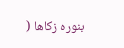بنوره زكاها (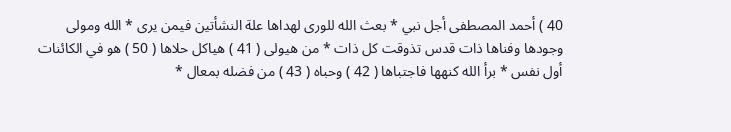40 ) أحمد المصطفى أجل نبي * بعث الله للورى لهداها علة النشأتين فيمن يرى * الله ومولى وجودها وفناها ذات قدس تذوقت كل ذات * من هيولى ( 41 ) هياكل حلاها ( 50 ) هو في الكائنات أول نفس * برأ الله كنهها فاجتباها ( 42 ) وحباه ( 43 ) من فضله بمعال *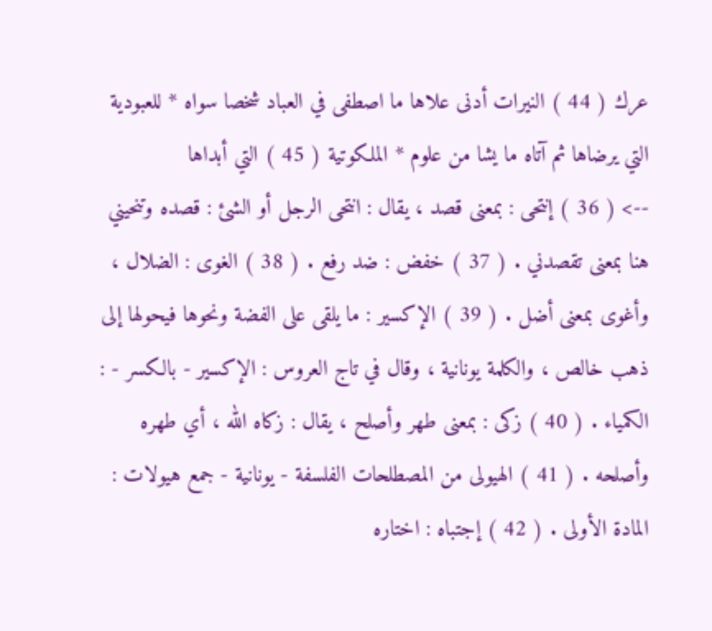عرك ( 44 ) النيرات أدنى علاها ما اصطفى في العباد شخصا سواه * للعبودية التي يرضاها ثم آتاه ما يشا من علوم * الملكوتية ( 45 ) التي أبداها
--> ( 36 ) إنتحى : بمعنى قصد ، يقال : انتحى الرجل أو الشئ : قصده وتنحيني هنا بمعنى تقصدني . ( 37 ) خفض : ضد رفع . ( 38 ) الغوى : الضلال ، وأغوى بمعنى أضل . ( 39 ) الإكسير : ما يلقى على الفضة ونحوها فيحولها إلى ذهب خالص ، والكلمة يونانية ، وقال في تاج العروس : الإكسير - بالكسر - : الكمياء . ( 40 ) زكى : بمعنى طهر وأصلح ، يقال : زكاه الله ، أي طهره وأصلحه . ( 41 ) الهيولى من المصطلحات الفلسفة - يونانية - جمع هيولات : المادة الأولى . ( 42 ) إجتباه : اختاره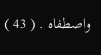واصطفاه . ( 43 )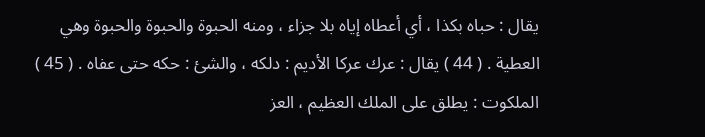يقال : حباه بكذا ، أي أعطاه إياه بلا جزاء ، ومنه الحبوة والحبوة والحبوة وهي العطية . ( 44 ) يقال : عرك عركا الأديم : دلكه ، والشئ : حكه حتى عفاه . ( 45 ) الملكوت : يطلق على الملك العظيم ، العز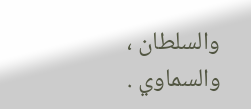والسلطان ، والسماوي .